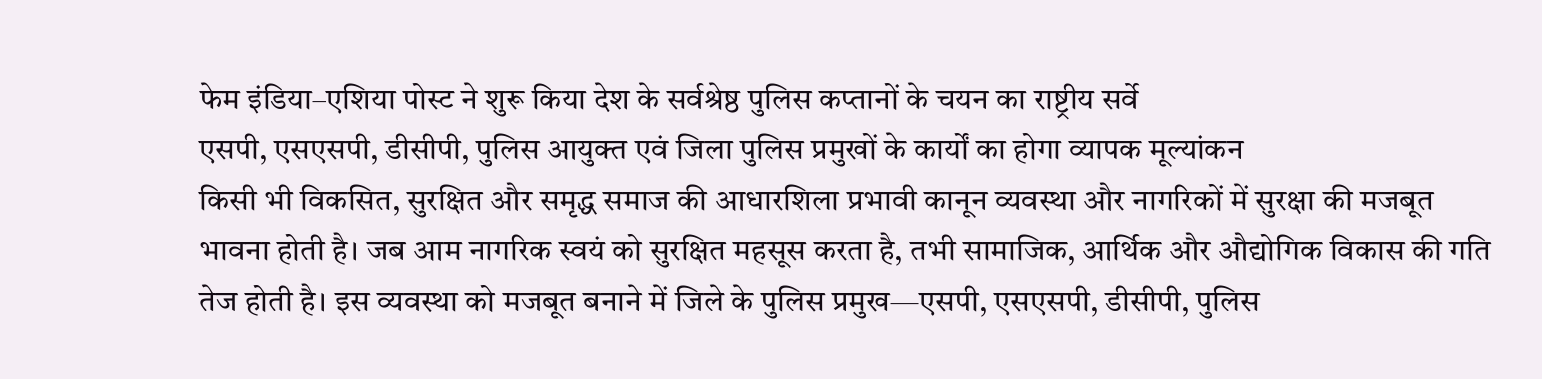फेम इंडिया–एशिया पोस्ट ने शुरू किया देश के सर्वश्रेष्ठ पुलिस कप्तानों के चयन का राष्ट्रीय सर्वे
एसपी, एसएसपी, डीसीपी, पुलिस आयुक्त एवं जिला पुलिस प्रमुखों के कार्यों का होगा व्यापक मूल्यांकन
किसी भी विकसित, सुरक्षित और समृद्ध समाज की आधारशिला प्रभावी कानून व्यवस्था और नागरिकों में सुरक्षा की मजबूत भावना होती है। जब आम नागरिक स्वयं को सुरक्षित महसूस करता है, तभी सामाजिक, आर्थिक और औद्योगिक विकास की गति तेज होती है। इस व्यवस्था को मजबूत बनाने में जिले के पुलिस प्रमुख—एसपी, एसएसपी, डीसीपी, पुलिस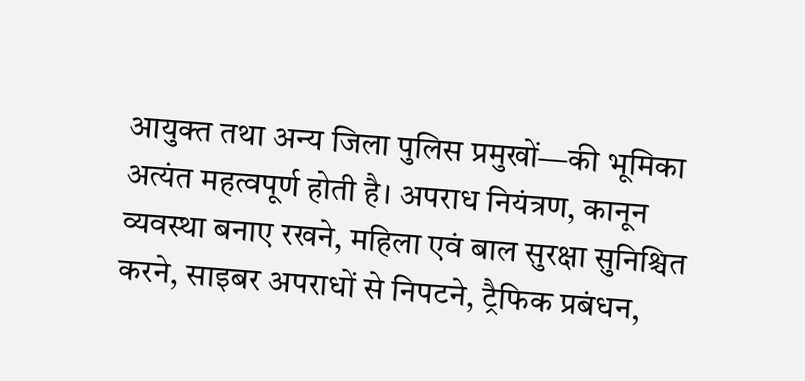आयुक्त तथा अन्य जिला पुलिस प्रमुखों—की भूमिका अत्यंत महत्वपूर्ण होती है। अपराध नियंत्रण, कानून व्यवस्था बनाए रखने, महिला एवं बाल सुरक्षा सुनिश्चित करने, साइबर अपराधों से निपटने, ट्रैफिक प्रबंधन,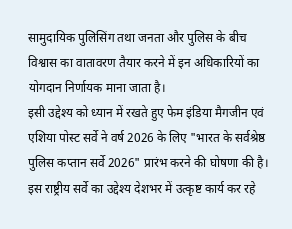सामुदायिक पुलिसिंग तथा जनता और पुलिस के बीच विश्वास का वातावरण तैयार करने में इन अधिकारियों का योगदान निर्णायक माना जाता है।
इसी उद्देश्य को ध्यान में रखते हुए फेम इंडिया मैगजीन एवं एशिया पोस्ट सर्वे ने वर्ष 2026 के लिए "भारत के सर्वश्रेष्ठ पुलिस कप्तान सर्वे 2026" प्रारंभ करने की घोषणा की है। इस राष्ट्रीय सर्वे का उद्देश्य देशभर में उत्कृष्ट कार्य कर रहे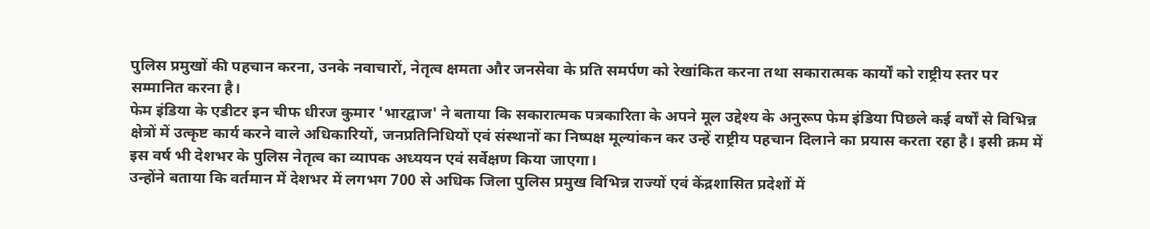पुलिस प्रमुखों की पहचान करना, उनके नवाचारों, नेतृत्व क्षमता और जनसेवा के प्रति समर्पण को रेखांकित करना तथा सकारात्मक कार्यों को राष्ट्रीय स्तर पर सम्मानित करना है।
फेम इंडिया के एडीटर इन चीफ धीरज कुमार 'भारद्वाज' ने बताया कि सकारात्मक पत्रकारिता के अपने मूल उद्देश्य के अनुरूप फेम इंडिया पिछले कई वर्षों से विभिन्न क्षेत्रों में उत्कृष्ट कार्य करने वाले अधिकारियों, जनप्रतिनिधियों एवं संस्थानों का निष्पक्ष मूल्यांकन कर उन्हें राष्ट्रीय पहचान दिलाने का प्रयास करता रहा है। इसी क्रम में इस वर्ष भी देशभर के पुलिस नेतृत्व का व्यापक अध्ययन एवं सर्वेक्षण किया जाएगा।
उन्होंने बताया कि वर्तमान में देशभर में लगभग 700 से अधिक जिला पुलिस प्रमुख विभिन्न राज्यों एवं केंद्रशासित प्रदेशों में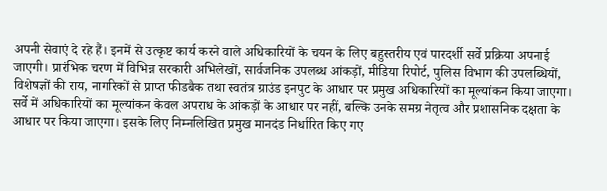अपनी सेवाएं दे रहे हैं। इनमें से उत्कृष्ट कार्य करने वाले अधिकारियों के चयन के लिए बहुस्तरीय एवं पारदर्शी सर्वे प्रक्रिया अपनाई जाएगी। प्रारंभिक चरण में विभिन्न सरकारी अभिलेखों, सार्वजनिक उपलब्ध आंकड़ों, मीडिया रिपोर्ट, पुलिस विभाग की उपलब्धियों, विशेषज्ञों की राय, नागरिकों से प्राप्त फीडबैक तथा स्वतंत्र ग्राउंड इनपुट के आधार पर प्रमुख अधिकारियों का मूल्यांकन किया जाएगा।
सर्वे में अधिकारियों का मूल्यांकन केवल अपराध के आंकड़ों के आधार पर नहीं, बल्कि उनके समग्र नेतृत्व और प्रशासनिक दक्षता के आधार पर किया जाएगा। इसके लिए निम्नलिखित प्रमुख मानदंड निर्धारित किए गए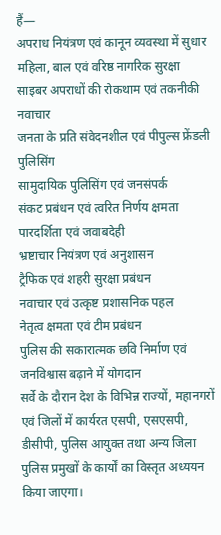हैं—
अपराध नियंत्रण एवं कानून व्यवस्था में सुधार
महिला, बाल एवं वरिष्ठ नागरिक सुरक्षा
साइबर अपराधों की रोकथाम एवं तकनीकी नवाचार
जनता के प्रति संवेदनशील एवं पीपुल्स फ्रेंडली पुलिसिंग
सामुदायिक पुलिसिंग एवं जनसंपर्क
संकट प्रबंधन एवं त्वरित निर्णय क्षमता
पारदर्शिता एवं जवाबदेही
भ्रष्टाचार नियंत्रण एवं अनुशासन
ट्रैफिक एवं शहरी सुरक्षा प्रबंधन
नवाचार एवं उत्कृष्ट प्रशासनिक पहल
नेतृत्व क्षमता एवं टीम प्रबंधन
पुलिस की सकारात्मक छवि निर्माण एवं जनविश्वास बढ़ाने में योगदान
सर्वे के दौरान देश के विभिन्न राज्यों, महानगरों एवं जिलों में कार्यरत एसपी, एसएसपी, डीसीपी, पुलिस आयुक्त तथा अन्य जिला पुलिस प्रमुखों के कार्यों का विस्तृत अध्ययन किया जाएगा।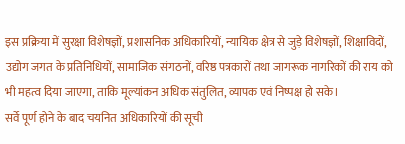इस प्रक्रिया में सुरक्षा विशेषज्ञों, प्रशासनिक अधिकारियों, न्यायिक क्षेत्र से जुड़े विशेषज्ञों, शिक्षाविदों, उद्योग जगत के प्रतिनिधियों, सामाजिक संगठनों, वरिष्ठ पत्रकारों तथा जागरूक नागरिकों की राय को भी महत्व दिया जाएगा, ताकि मूल्यांकन अधिक संतुलित, व्यापक एवं निष्पक्ष हो सके।
सर्वे पूर्ण होने के बाद चयनित अधिकारियों की सूची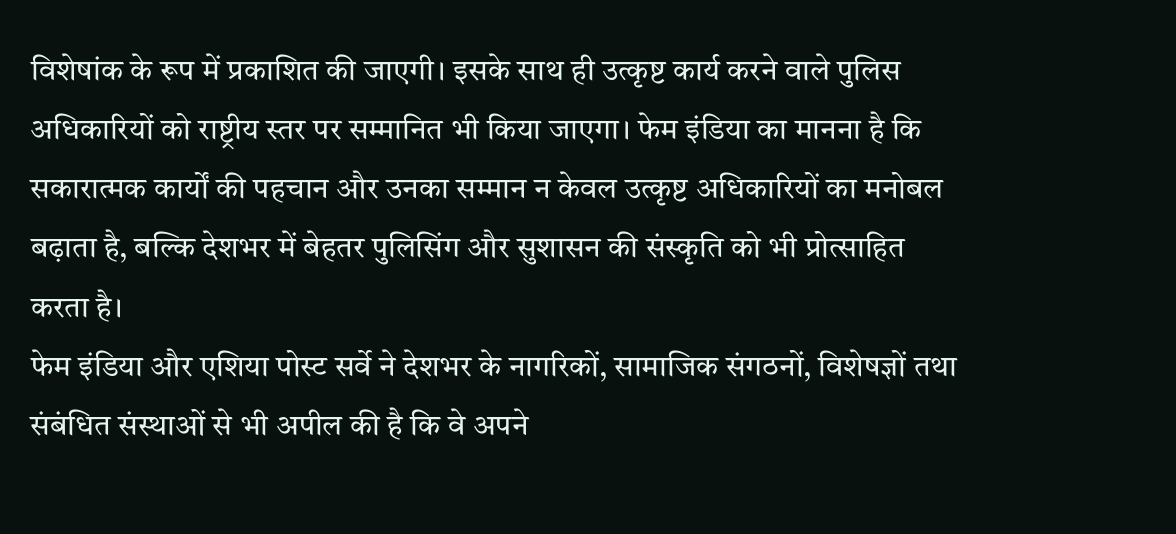विशेषांक के रूप में प्रकाशित की जाएगी। इसके साथ ही उत्कृष्ट कार्य करने वाले पुलिस अधिकारियों को राष्ट्रीय स्तर पर सम्मानित भी किया जाएगा। फेम इंडिया का मानना है कि सकारात्मक कार्यों की पहचान और उनका सम्मान न केवल उत्कृष्ट अधिकारियों का मनोबल बढ़ाता है, बल्कि देशभर में बेहतर पुलिसिंग और सुशासन की संस्कृति को भी प्रोत्साहित करता है।
फेम इंडिया और एशिया पोस्ट सर्वे ने देशभर के नागरिकों, सामाजिक संगठनों, विशेषज्ञों तथा संबंधित संस्थाओं से भी अपील की है कि वे अपने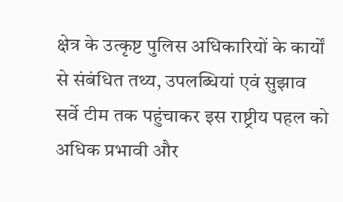क्षेत्र के उत्कृष्ट पुलिस अधिकारियों के कार्यों से संबंधित तथ्य, उपलब्धियां एवं सुझाव सर्वे टीम तक पहुंचाकर इस राष्ट्रीय पहल को अधिक प्रभावी और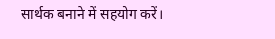सार्थक बनाने में सहयोग करें।